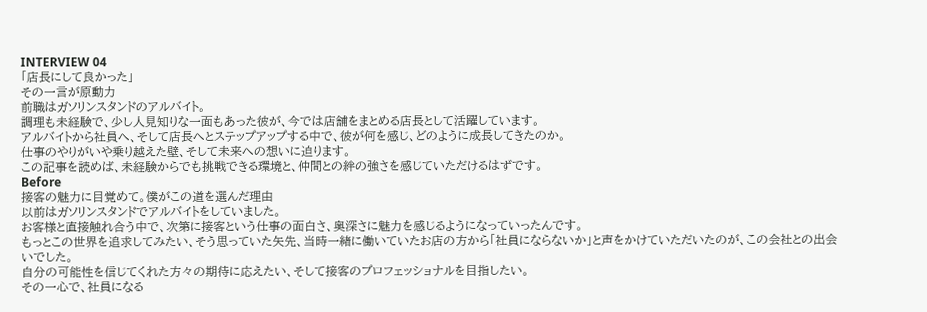INTERVIEW 04
「店長にして良かった」
その一言が原動力
前職はガソリンスタンドのアルバイト。
調理も未経験で、少し人見知りな一面もあった彼が、今では店舗をまとめる店長として活躍しています。
アルバイトから社員へ、そして店長へとステップアップする中で、彼が何を感じ、どのように成長してきたのか。
仕事のやりがいや乗り越えた壁、そして未来への想いに迫ります。
この記事を読めば、未経験からでも挑戦できる環境と、仲間との絆の強さを感じていただけるはずです。
Before
接客の魅力に目覚めて。僕がこの道を選んだ理由
以前はガソリンスタンドでアルバイトをしていました。
お客様と直接触れ合う中で、次第に接客という仕事の面白さ、奥深さに魅力を感じるようになっていったんです。
もっとこの世界を追求してみたい、そう思っていた矢先、当時一緒に働いていたお店の方から「社員にならないか」と声をかけていただいたのが、この会社との出会いでした。
自分の可能性を信じてくれた方々の期待に応えたい、そして接客のプロフェッショナルを目指したい。
その一心で、社員になる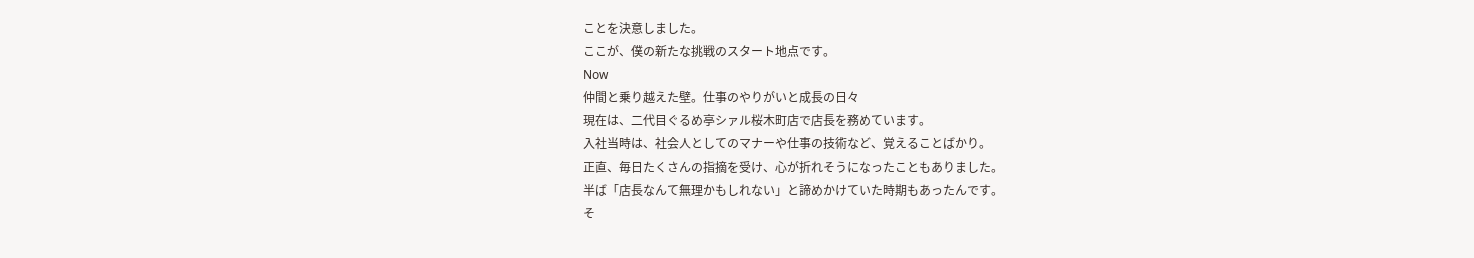ことを決意しました。
ここが、僕の新たな挑戦のスタート地点です。
Now
仲間と乗り越えた壁。仕事のやりがいと成長の日々
現在は、二代目ぐるめ亭シァル桜木町店で店長を務めています。
入社当時は、社会人としてのマナーや仕事の技術など、覚えることばかり。
正直、毎日たくさんの指摘を受け、心が折れそうになったこともありました。
半ば「店長なんて無理かもしれない」と諦めかけていた時期もあったんです。
そ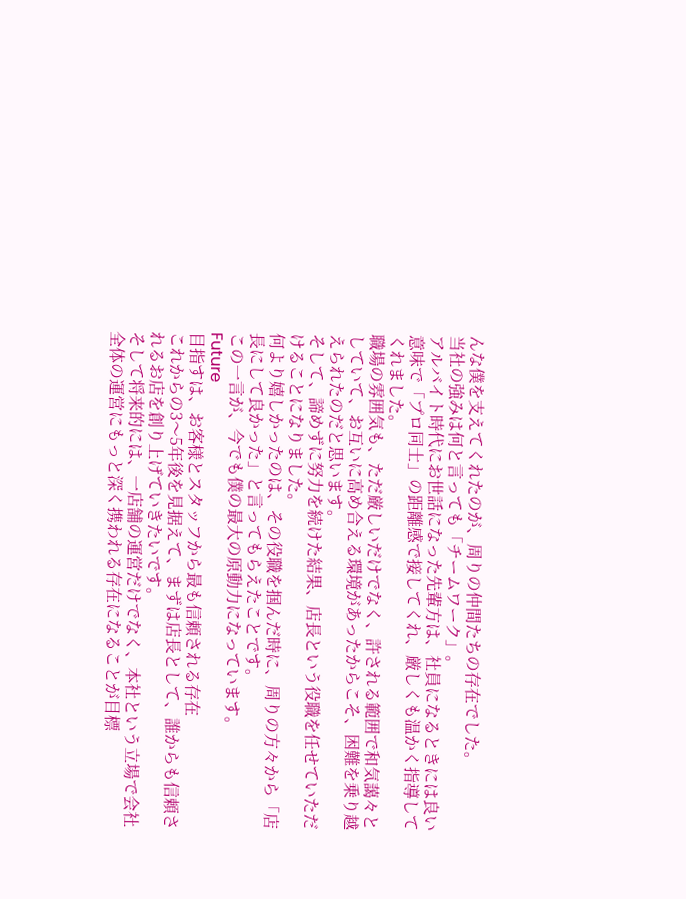んな僕を支えてくれたのが、周りの仲間たちの存在でした。
当社の強みは何と言っても「チームワーク」。
アルバイト時代にお世話になった先輩方は、社員になるときには良い意味で「プロ同士」の距離感で接してくれ、厳しくも温かく指導してくれました。
職場の雰囲気も、ただ厳しいだけでなく、許される範囲で和気藹々としていて、お互いに高め合える環境があったからこそ、困難を乗り越えられたのだと思います。
そして、諦めずに努力を続けた結果、店長という役職を任せていただけることになりました。
何より嬉しかったのは、その役職を掴んだ時に、周りの方々から「店長にして良かった」と言ってもらえたことです。
この一言が、今でも僕の最大の原動力になっています。
Future
目指すは、お客様とスタッフから最も信頼される存在
これからの3〜5年後を見据えて、まずは店長として、誰からも信頼されるお店を創り上げていきたいです。
そして将来的には、一店舗の運営だけでなく、本社という立場で会社全体の運営にもっと深く携われる存在になることが目標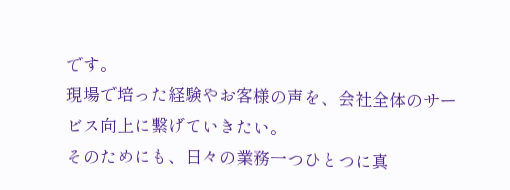です。
現場で培った経験やお客様の声を、会社全体のサービス向上に繋げていきたい。
そのためにも、日々の業務一つひとつに真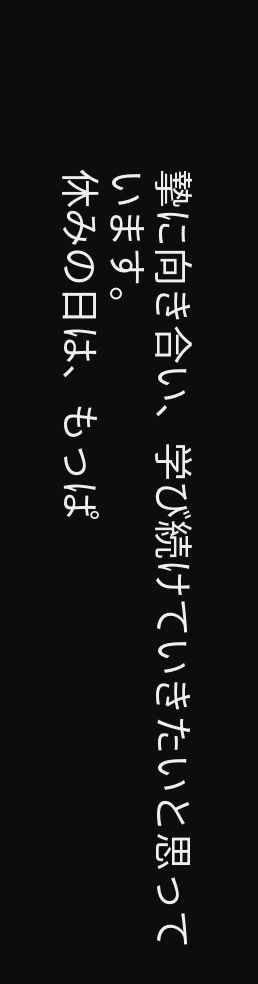摯に向き合い、学び続けていきたいと思っています。
休みの日は、もっぱ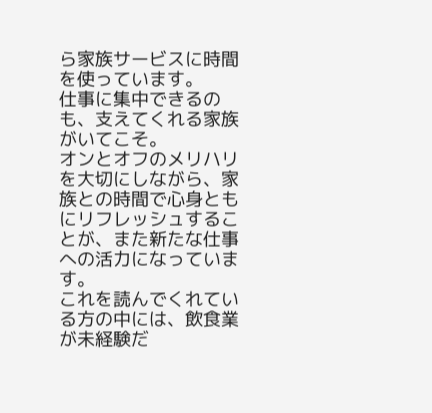ら家族サービスに時間を使っています。
仕事に集中できるのも、支えてくれる家族がいてこそ。
オンとオフのメリハリを大切にしながら、家族との時間で心身ともにリフレッシュすることが、また新たな仕事への活力になっています。
これを読んでくれている方の中には、飲食業が未経験だ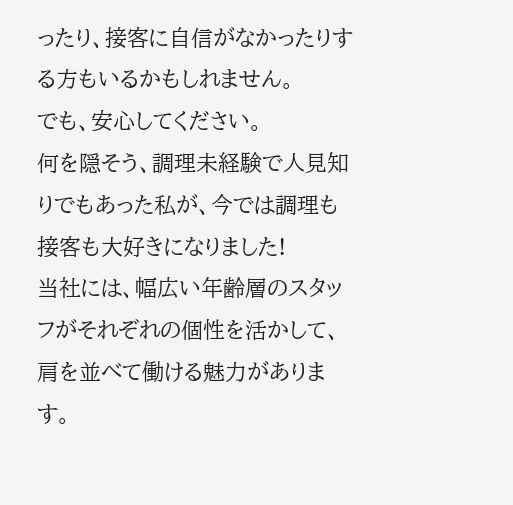ったり、接客に自信がなかったりする方もいるかもしれません。
でも、安心してください。
何を隠そう、調理未経験で人見知りでもあった私が、今では調理も接客も大好きになりました!
当社には、幅広い年齢層のスタッフがそれぞれの個性を活かして、肩を並べて働ける魅力があります。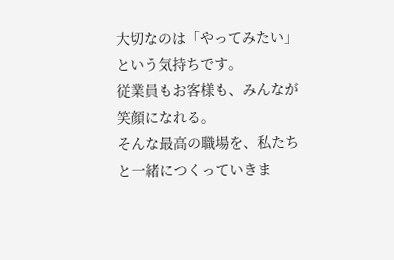大切なのは「やってみたい」という気持ちです。
従業員もお客様も、みんなが笑顔になれる。
そんな最高の職場を、私たちと一緒につくっていきま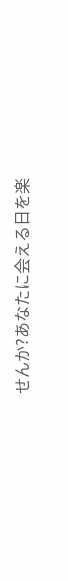せんか?あなたに会える日を楽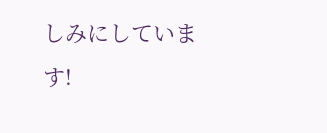しみにしています!